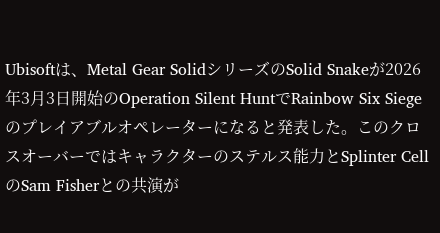Ubisoftは、Metal Gear SolidシリーズのSolid Snakeが2026年3月3日開始のOperation Silent HuntでRainbow Six Siegeのプレイアブルオペレーターになると発表した。このクロスオーバーではキャラクターのステルス能力とSplinter CellのSam Fisherとの共演が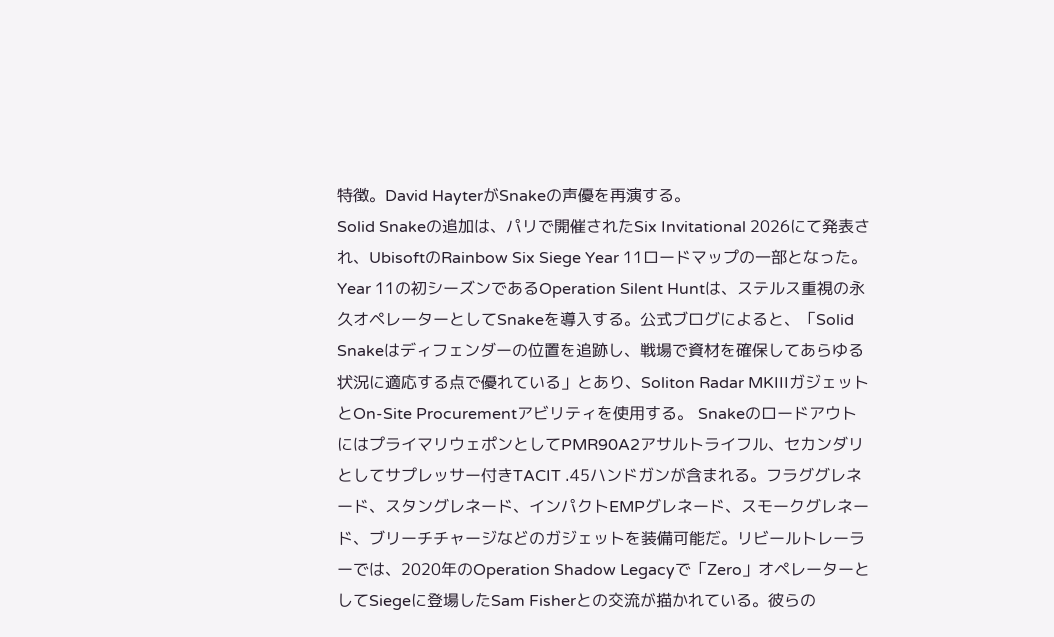特徴。David HayterがSnakeの声優を再演する。
Solid Snakeの追加は、パリで開催されたSix Invitational 2026にて発表され、UbisoftのRainbow Six Siege Year 11ロードマップの一部となった。Year 11の初シーズンであるOperation Silent Huntは、ステルス重視の永久オペレーターとしてSnakeを導入する。公式ブログによると、「Solid Snakeはディフェンダーの位置を追跡し、戦場で資材を確保してあらゆる状況に適応する点で優れている」とあり、Soliton Radar MKIIIガジェットとOn-Site Procurementアビリティを使用する。 SnakeのロードアウトにはプライマリウェポンとしてPMR90A2アサルトライフル、セカンダリとしてサプレッサー付きTACIT .45ハンドガンが含まれる。フラググレネード、スタングレネード、インパクトEMPグレネード、スモークグレネード、ブリーチチャージなどのガジェットを装備可能だ。リビールトレーラーでは、2020年のOperation Shadow Legacyで「Zero」オペレーターとしてSiegeに登場したSam Fisherとの交流が描かれている。彼らの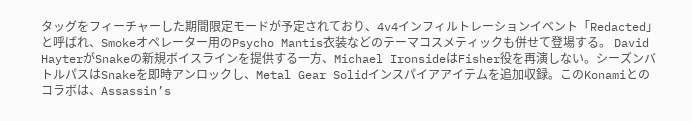タッグをフィーチャーした期間限定モードが予定されており、4v4インフィルトレーションイベント「Redacted」と呼ばれ、Smokeオペレーター用のPsycho Mantis衣装などのテーマコスメティックも併せて登場する。 David HayterがSnakeの新規ボイスラインを提供する一方、Michael IronsideはFisher役を再演しない。シーズンバトルパスはSnakeを即時アンロックし、Metal Gear Solidインスパイアアイテムを追加収録。このKonamiとのコラボは、Assassin’s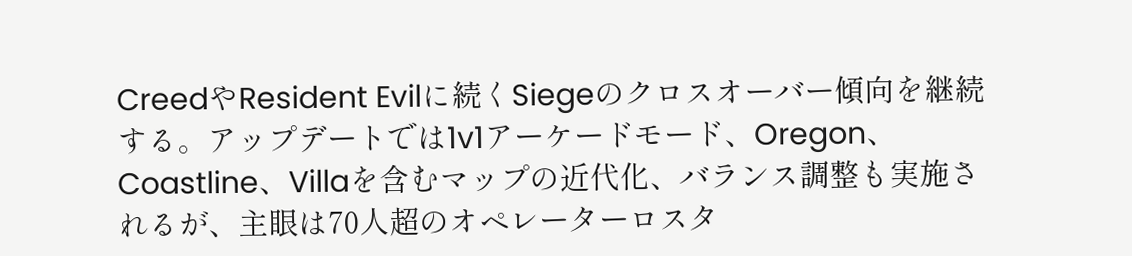CreedやResident Evilに続くSiegeのクロスオーバー傾向を継続する。アップデートでは1v1アーケードモード、Oregon、Coastline、Villaを含むマップの近代化、バランス調整も実施されるが、主眼は70人超のオペレーターロスタ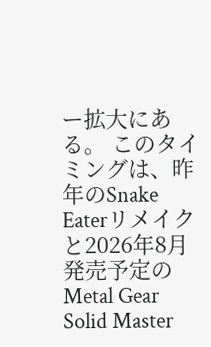ー拡大にある。 このタイミングは、昨年のSnake Eaterリメイクと2026年8月発売予定のMetal Gear Solid Master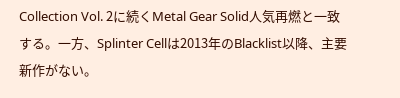Collection Vol. 2に続くMetal Gear Solid人気再燃と一致する。一方、Splinter Cellは2013年のBlacklist以降、主要新作がない。